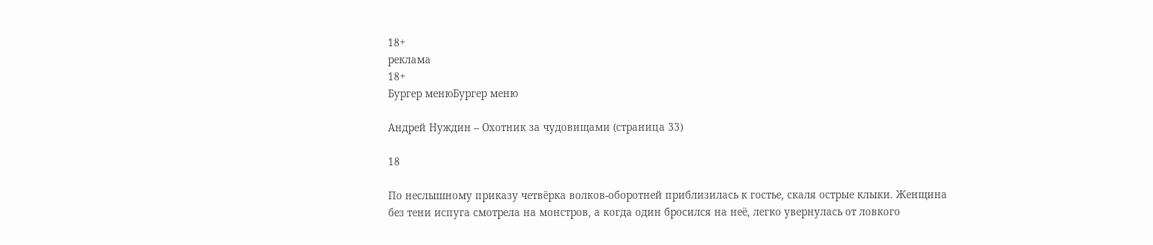18+
реклама
18+
Бургер менюБургер меню

Андрей Нуждин – Охотник за чудовищами (страница 33)

18

По неслышному приказу четвёрка волков-оборотней приблизилась к гостье, скаля острые клыки. Женщина без тени испуга смотрела на монстров, а когда один бросился на неё, легко увернулась от ловкого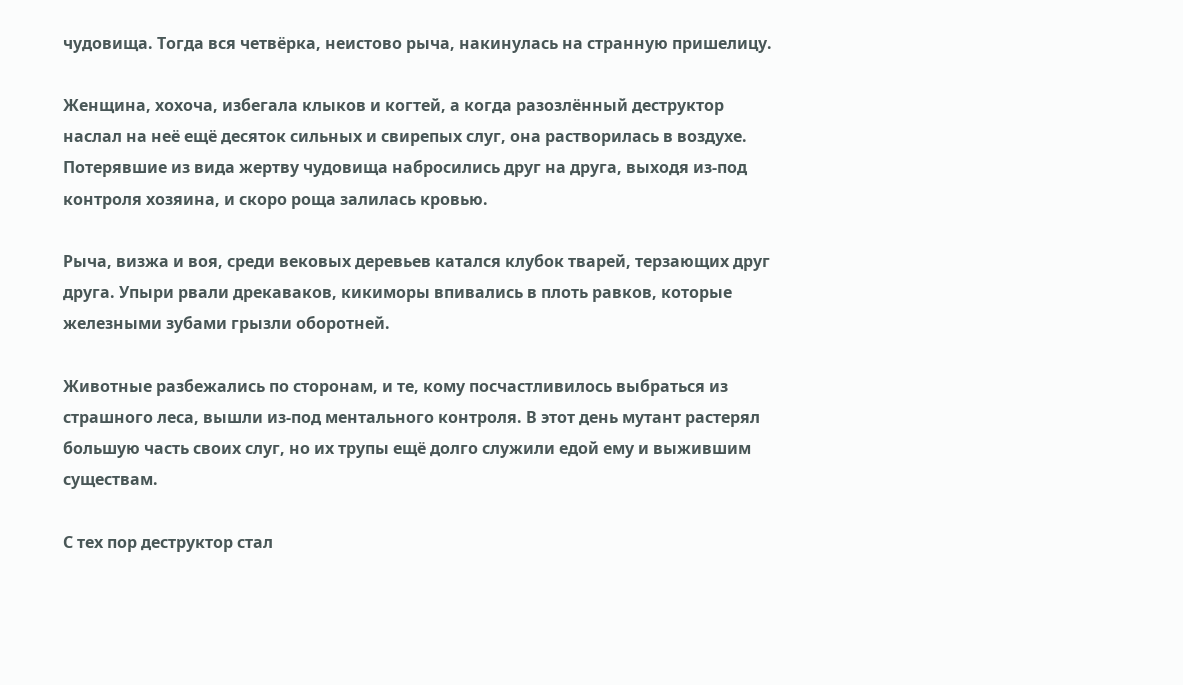чудовища. Тогда вся четвёрка, неистово рыча, накинулась на странную пришелицу.

Женщина, хохоча, избегала клыков и когтей, а когда разозлённый деструктор наслал на неё ещё десяток сильных и свирепых слуг, она растворилась в воздухе. Потерявшие из вида жертву чудовища набросились друг на друга, выходя из-под контроля хозяина, и скоро роща залилась кровью.

Рыча, визжа и воя, среди вековых деревьев катался клубок тварей, терзающих друг друга. Упыри рвали дрекаваков, кикиморы впивались в плоть равков, которые железными зубами грызли оборотней.

Животные разбежались по сторонам, и те, кому посчастливилось выбраться из страшного леса, вышли из-под ментального контроля. В этот день мутант растерял большую часть своих слуг, но их трупы ещё долго служили едой ему и выжившим существам.

С тех пор деструктор стал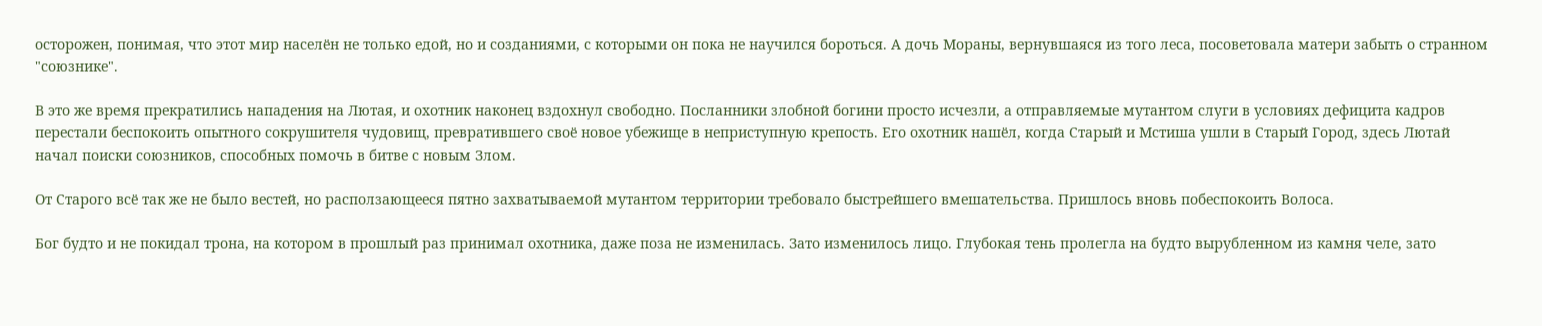осторожен, понимая, что этот мир населён не только едой, но и созданиями, с которыми он пока не научился бороться. А дочь Мораны, вернувшаяся из того леса, посоветовала матери забыть о странном "союзнике".

В это же время прекратились нападения на Лютая, и охотник наконец вздохнул свободно. Посланники злобной богини просто исчезли, а отправляемые мутантом слуги в условиях дефицита кадров перестали беспокоить опытного сокрушителя чудовищ, превратившего своё новое убежище в неприступную крепость. Его охотник нашёл, когда Старый и Мстиша ушли в Старый Город, здесь Лютай начал поиски союзников, способных помочь в битве с новым Злом.

От Старого всё так же не было вестей, но расползающееся пятно захватываемой мутантом территории требовало быстрейшего вмешательства. Пришлось вновь побеспокоить Волоса.

Бог будто и не покидал трона, на котором в прошлый раз принимал охотника, даже поза не изменилась. Зато изменилось лицо. Глубокая тень пролегла на будто вырубленном из камня челе, зато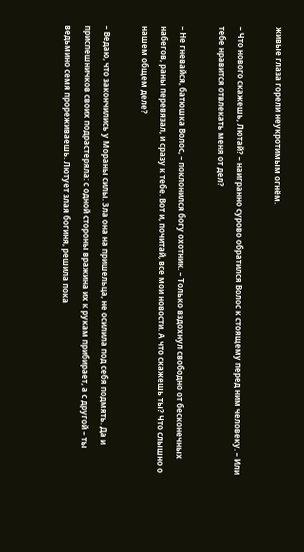живые глаза горели неукротимым огнём.

– Что нового скажешь, Лютай? – наигранно сурово обратился Волос к стоящему перед ним человеку. – Или тебе нравится отвлекать меня от дел?

– Не гневайся, батюшка Волос, – поклонился богу охотник. – Только вздохнул свободно от бесконечных набегов, раны перевязал, и сразу к тебе. Вот и, почитай, все мои новости. А что скажешь ты? Что слышно о нашем общем деле?

– Ведаю, что закончились у Мораны силы. Зла она на пришельца, не осилила под себя подмять. Да и приспешничков своих подрастеряла: с одной стороны вражина их к рукам прибирает, а с другой – ты ведьмино семя прореживаешь. Лютует злая богиня, решила пока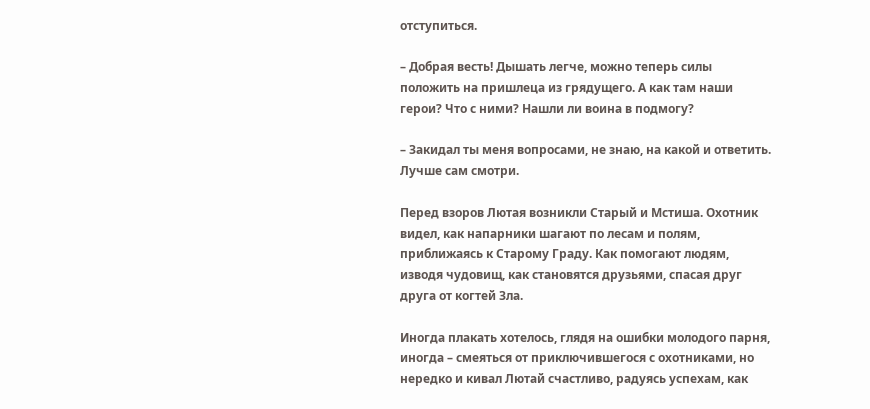отступиться.

– Добрая весть! Дышать легче, можно теперь силы положить на пришлеца из грядущего. А как там наши герои? Что с ними? Нашли ли воина в подмогу?

– Закидал ты меня вопросами, не знаю, на какой и ответить. Лучше сам смотри.

Перед взоров Лютая возникли Старый и Мстиша. Охотник видел, как напарники шагают по лесам и полям, приближаясь к Старому Граду. Как помогают людям, изводя чудовищ, как становятся друзьями, спасая друг друга от когтей Зла.

Иногда плакать хотелось, глядя на ошибки молодого парня, иногда – смеяться от приключившегося с охотниками, но нередко и кивал Лютай счастливо, радуясь успехам, как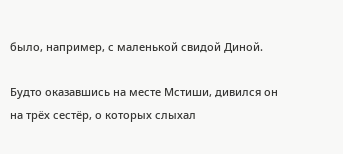было, например, с маленькой свидой Диной.

Будто оказавшись на месте Мстиши, дивился он на трёх сестёр, о которых слыхал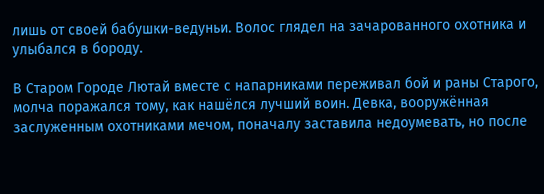лишь от своей бабушки-ведуньи. Волос глядел на зачарованного охотника и улыбался в бороду.

В Старом Городе Лютай вместе с напарниками переживал бой и раны Старого, молча поражался тому, как нашёлся лучший воин. Девка, вооружённая заслуженным охотниками мечом, поначалу заставила недоумевать, но после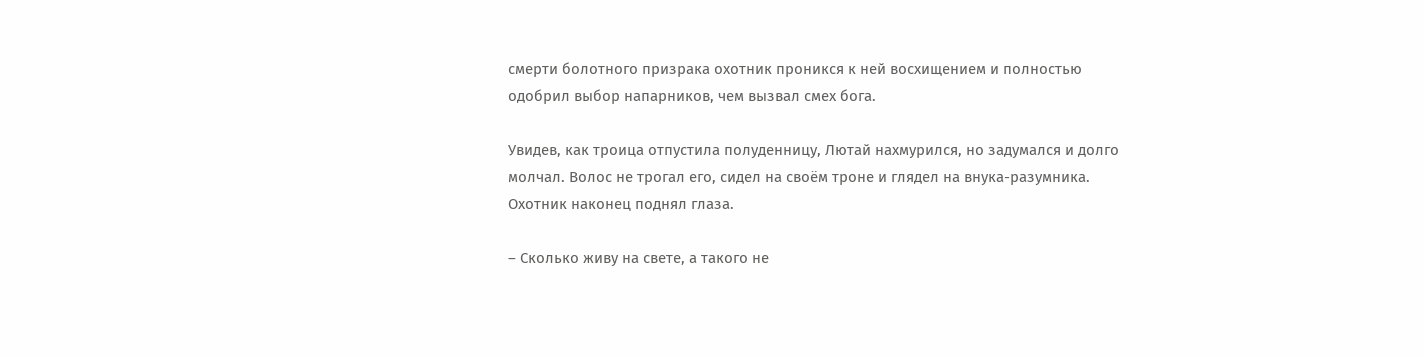смерти болотного призрака охотник проникся к ней восхищением и полностью одобрил выбор напарников, чем вызвал смех бога.

Увидев, как троица отпустила полуденницу, Лютай нахмурился, но задумался и долго молчал. Волос не трогал его, сидел на своём троне и глядел на внука-разумника. Охотник наконец поднял глаза.

– Сколько живу на свете, а такого не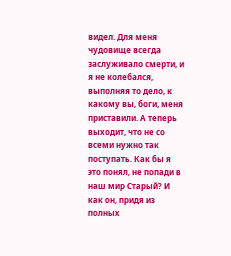видел. Для меня чудовище всегда заслуживало смерти, и я не колебался, выполняя то дело, к какому вы, боги, меня приставили. А теперь выходит, что не со всеми нужно так поступать. Как бы я это понял, не попади в наш мир Старый? И как он, придя из полных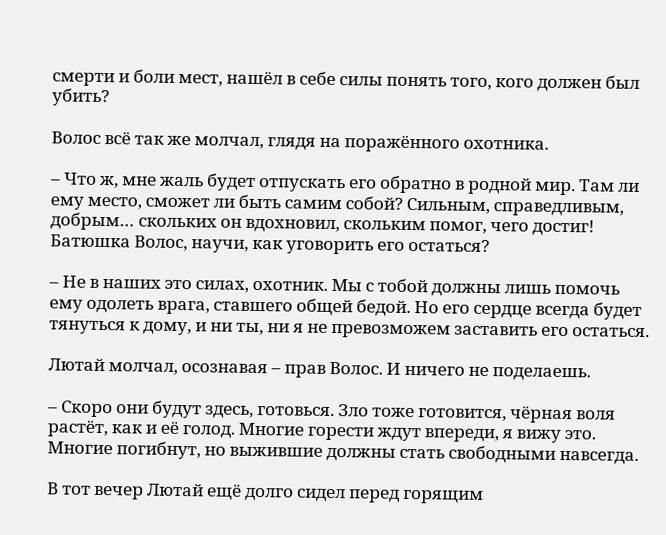смерти и боли мест, нашёл в себе силы понять того, кого должен был убить?

Волос всё так же молчал, глядя на поражённого охотника.

– Что ж, мне жаль будет отпускать его обратно в родной мир. Там ли ему место, сможет ли быть самим собой? Сильным, справедливым, добрым… скольких он вдохновил, скольким помог, чего достиг! Батюшка Волос, научи, как уговорить его остаться?

– Не в наших это силах, охотник. Мы с тобой должны лишь помочь ему одолеть врага, ставшего общей бедой. Но его сердце всегда будет тянуться к дому, и ни ты, ни я не превозможем заставить его остаться.

Лютай молчал, осознавая – прав Волос. И ничего не поделаешь.

– Скоро они будут здесь, готовься. Зло тоже готовится, чёрная воля растёт, как и её голод. Многие горести ждут впереди, я вижу это. Многие погибнут, но выжившие должны стать свободными навсегда.

В тот вечер Лютай ещё долго сидел перед горящим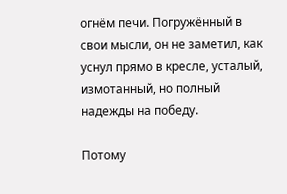огнём печи. Погружённый в свои мысли, он не заметил, как уснул прямо в кресле, усталый, измотанный, но полный надежды на победу.

Потому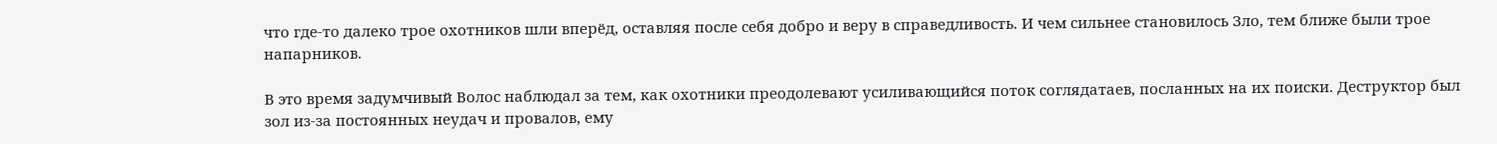что где-то далеко трое охотников шли вперёд, оставляя после себя добро и веру в справедливость. И чем сильнее становилось Зло, тем ближе были трое напарников.

В это время задумчивый Волос наблюдал за тем, как охотники преодолевают усиливающийся поток соглядатаев, посланных на их поиски. Деструктор был зол из-за постоянных неудач и провалов, ему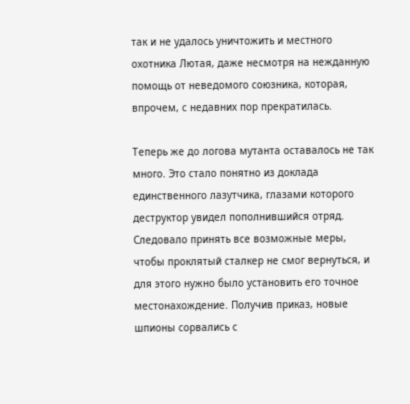так и не удалось уничтожить и местного охотника Лютая, даже несмотря на нежданную помощь от неведомого союзника, которая, впрочем, с недавних пор прекратилась.

Теперь же до логова мутанта оставалось не так много. Это стало понятно из доклада единственного лазутчика, глазами которого деструктор увидел пополнившийся отряд. Следовало принять все возможные меры, чтобы проклятый сталкер не смог вернуться, и для этого нужно было установить его точное местонахождение. Получив приказ, новые шпионы сорвались с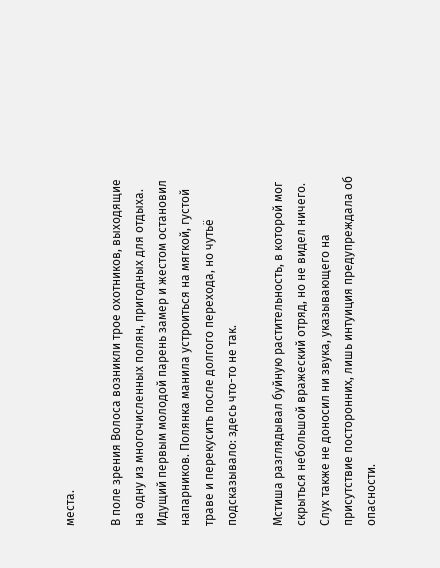места.

В поле зрения Волоса возникли трое охотников, выходящие на одну из многочисленных полян, пригодных для отдыха. Идущий первым молодой парень замер и жестом остановил напарников. Полянка манила устроиться на мягкой, густой траве и перекусить после долгого перехода, но чутьё подсказывало: здесь что-то не так.

Мстиша разглядывал буйную растительность, в которой мог скрыться небольшой вражеский отряд, но не видел ничего. Слух также не доносил ни звука, указывающего на присутствие посторонних, лишь интуиция предупреждала об опасности.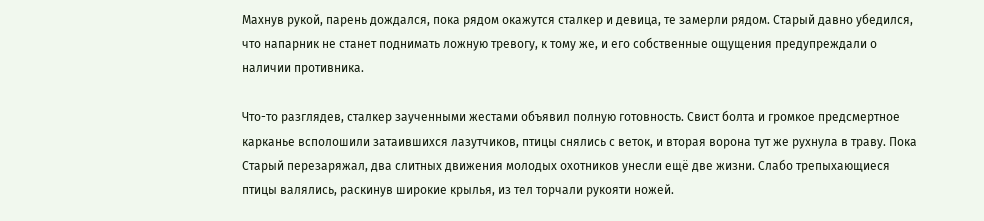Махнув рукой, парень дождался, пока рядом окажутся сталкер и девица, те замерли рядом. Старый давно убедился, что напарник не станет поднимать ложную тревогу, к тому же, и его собственные ощущения предупреждали о наличии противника.

Что-то разглядев, сталкер заученными жестами объявил полную готовность. Свист болта и громкое предсмертное карканье всполошили затаившихся лазутчиков, птицы снялись с веток, и вторая ворона тут же рухнула в траву. Пока Старый перезаряжал, два слитных движения молодых охотников унесли ещё две жизни. Слабо трепыхающиеся птицы валялись, раскинув широкие крылья, из тел торчали рукояти ножей.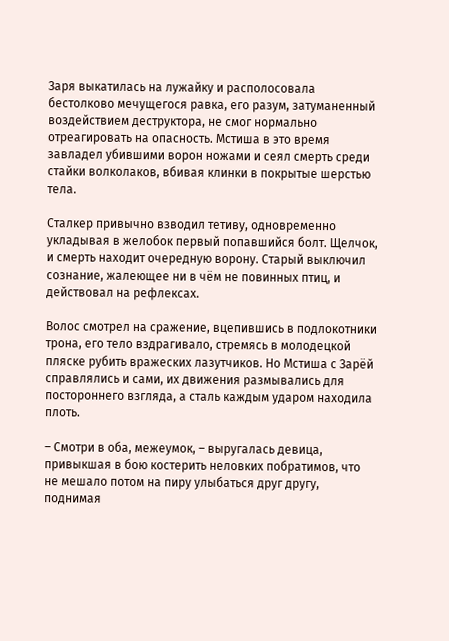Заря выкатилась на лужайку и располосовала бестолково мечущегося равка, его разум, затуманенный воздействием деструктора, не смог нормально отреагировать на опасность. Мстиша в это время завладел убившими ворон ножами и сеял смерть среди стайки волколаков, вбивая клинки в покрытые шерстью тела.

Сталкер привычно взводил тетиву, одновременно укладывая в желобок первый попавшийся болт. Щелчок, и смерть находит очередную ворону. Старый выключил сознание, жалеющее ни в чём не повинных птиц, и действовал на рефлексах.

Волос смотрел на сражение, вцепившись в подлокотники трона, его тело вздрагивало, стремясь в молодецкой пляске рубить вражеских лазутчиков. Но Мстиша с Зарёй справлялись и сами, их движения размывались для постороннего взгляда, а сталь каждым ударом находила плоть.

– Смотри в оба, межеумок, – выругалась девица, привыкшая в бою костерить неловких побратимов, что не мешало потом на пиру улыбаться друг другу, поднимая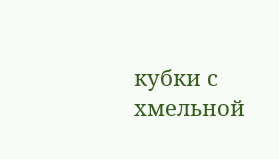кубки с хмельной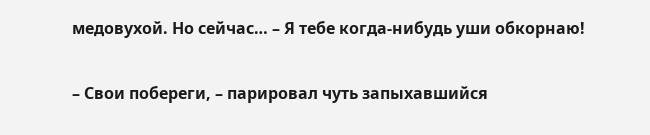медовухой. Но сейчас… – Я тебе когда-нибудь уши обкорнаю!

– Свои побереги, – парировал чуть запыхавшийся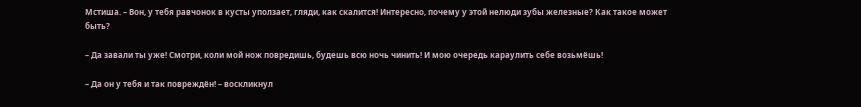Мстиша. – Вон, у тебя равчонок в кусты уползает, гляди, как скалится! Интересно, почему у этой нелюди зубы железные? Как такое может быть?

– Да завали ты уже! Смотри, коли мой нож повредишь, будешь всю ночь чинить! И мою очередь караулить себе возьмёшь!

– Да он у тебя и так повреждён! – воскликнул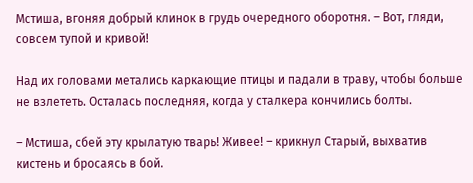Мстиша, вгоняя добрый клинок в грудь очередного оборотня. – Вот, гляди, совсем тупой и кривой!

Над их головами метались каркающие птицы и падали в траву, чтобы больше не взлететь. Осталась последняя, когда у сталкера кончились болты.

– Мстиша, сбей эту крылатую тварь! Живее! – крикнул Старый, выхватив кистень и бросаясь в бой.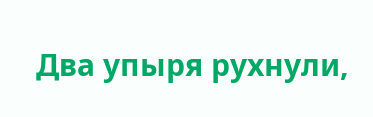Два упыря рухнули,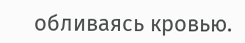обливаясь кровью.